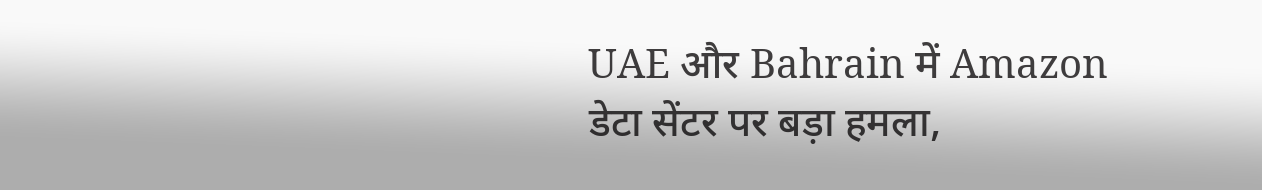UAE और Bahrain में Amazon डेटा सेंटर पर बड़ा हमला,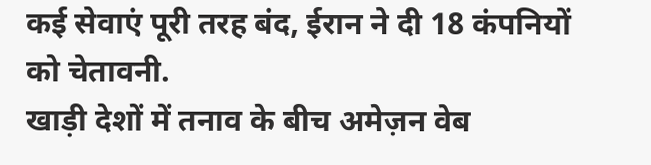कई सेवाएं पूरी तरह बंद, ईरान ने दी 18 कंपनियों को चेतावनी.
खाड़ी देशों में तनाव के बीच अमेज़न वेब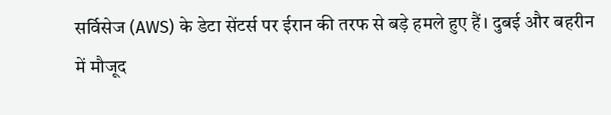सर्विसेज (AWS) के डेटा सेंटर्स पर ईरान की तरफ से बड़े हमले हुए हैं। दुबई और बहरीन में मौजूद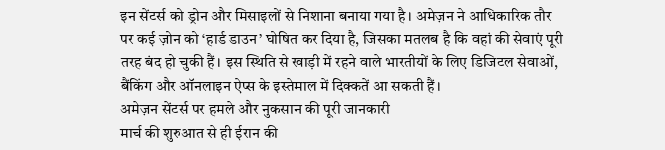इन सेंटर्स को ड्रोन और मिसाइलों से निशाना बनाया गया है। अमेज़न ने आधिकारिक तौर पर कई ज़ोन को ‘हार्ड डाउन’ घोषित कर दिया है, जिसका मतलब है कि वहां की सेवाएं पूरी तरह बंद हो चुकी हैं। इस स्थिति से खाड़ी में रहने वाले भारतीयों के लिए डिजिटल सेवाओं, बैंकिंग और ऑनलाइन ऐप्स के इस्तेमाल में दिक्कतें आ सकती हैं।
अमेज़न सेंटर्स पर हमले और नुकसान की पूरी जानकारी
मार्च की शुरुआत से ही ईरान की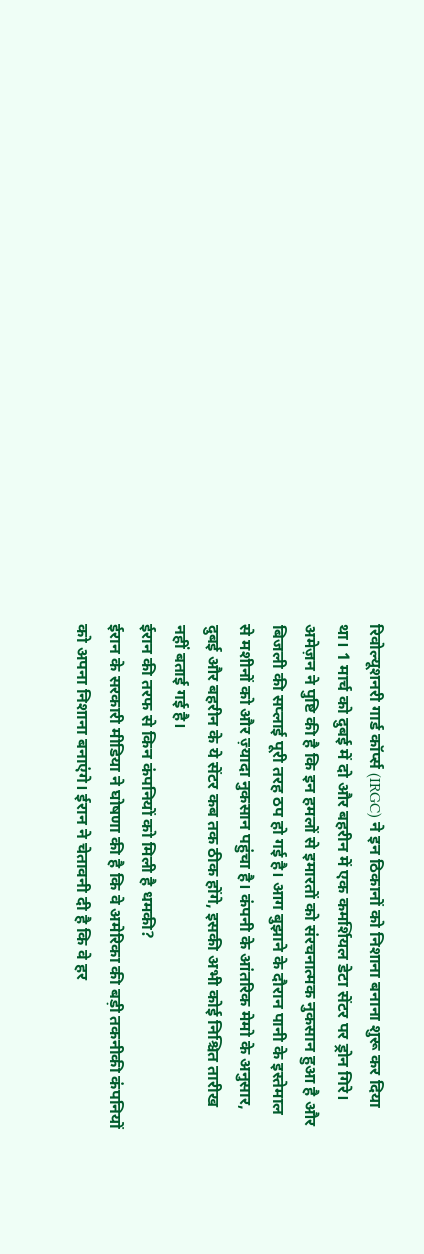रिवोल्यूशनरी गार्ड कॉर्प्स (IRGC) ने इन ठिकानों को निशाना बनाना शुरू कर दिया था। 1 मार्च को दुबई में दो और बहरीन में एक कमर्शियल डेटा सेंटर पर ड्रोन गिरे। अमेज़न ने पुष्टि की है कि इन हमलों से इमारतों को संरचनात्मक नुकसान हुआ है और बिजली की सप्लाई पूरी तरह ठप हो गई है। आग बुझाने के दौरान पानी के इस्तेमाल से मशीनों को और ज़्यादा नुकसान पहुंचा है। कंपनी के आंतरिक मेमो के अनुसार, दुबई और बहरीन के ये सेंटर कब तक ठीक होंगे, इसकी अभी कोई निश्चित तारीख नहीं बताई गई है।
ईरान की तरफ से किन कंपनियों को मिली है धमकी?
ईरान के सरकारी मीडिया ने घोषणा की है कि वे अमेरिका की बड़ी तकनीकी कंपनियों को अपना निशाना बनाएंगे। ईरान ने चेतावनी दी है कि वे हर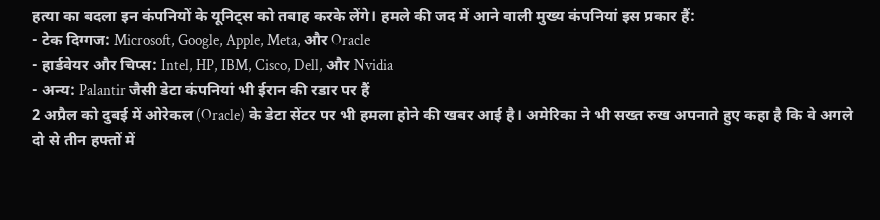हत्या का बदला इन कंपनियों के यूनिट्स को तबाह करके लेंगे। हमले की जद में आने वाली मुख्य कंपनियां इस प्रकार हैं:
- टेक दिग्गज: Microsoft, Google, Apple, Meta, और Oracle
- हार्डवेयर और चिप्स: Intel, HP, IBM, Cisco, Dell, और Nvidia
- अन्य: Palantir जैसी डेटा कंपनियां भी ईरान की रडार पर हैं
2 अप्रैल को दुबई में ओरेकल (Oracle) के डेटा सेंटर पर भी हमला होने की खबर आई है। अमेरिका ने भी सख्त रुख अपनाते हुए कहा है कि वे अगले दो से तीन हफ्तों में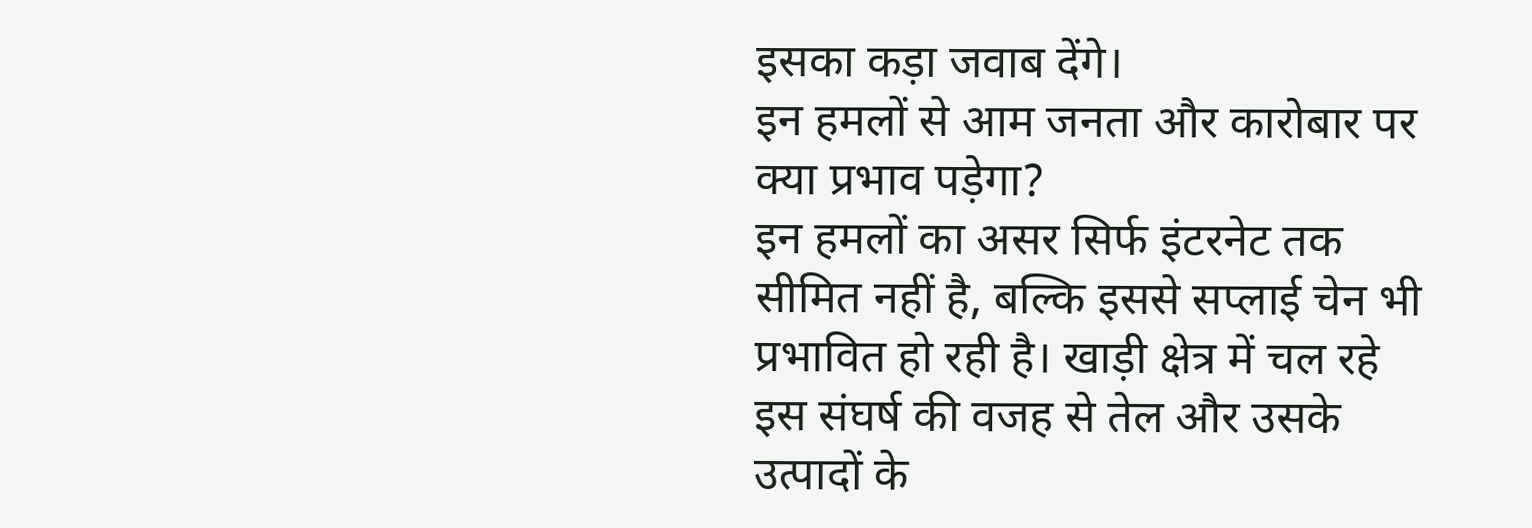इसका कड़ा जवाब देंगे।
इन हमलों से आम जनता और कारोबार पर क्या प्रभाव पड़ेगा?
इन हमलों का असर सिर्फ इंटरनेट तक सीमित नहीं है, बल्कि इससे सप्लाई चेन भी प्रभावित हो रही है। खाड़ी क्षेत्र में चल रहे इस संघर्ष की वजह से तेल और उसके उत्पादों के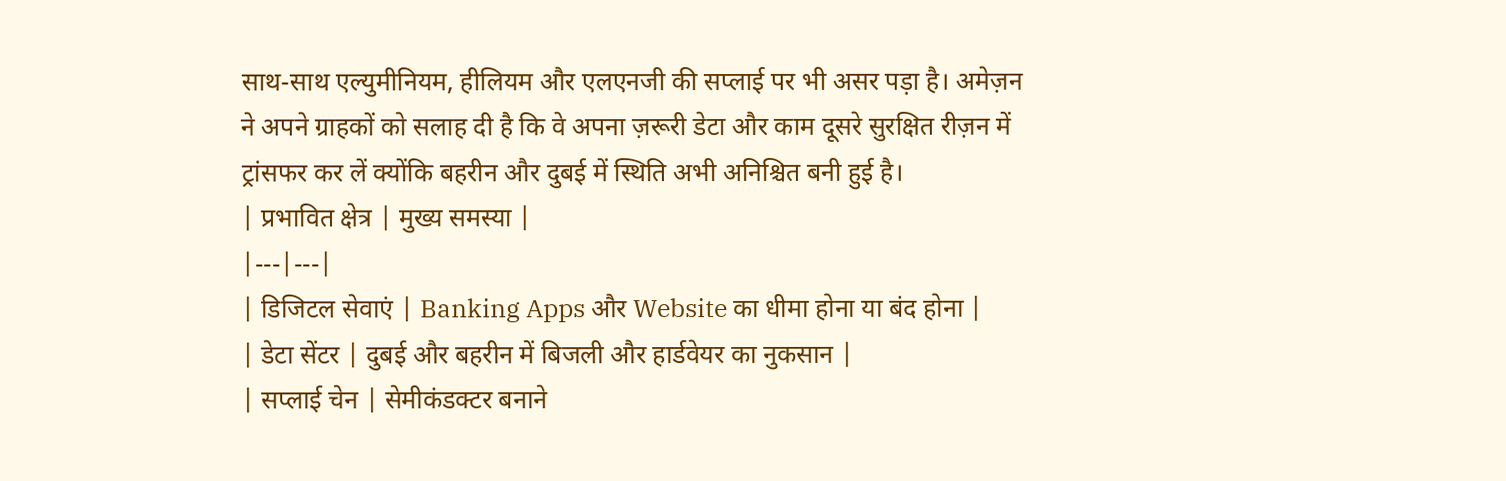साथ-साथ एल्युमीनियम, हीलियम और एलएनजी की सप्लाई पर भी असर पड़ा है। अमेज़न ने अपने ग्राहकों को सलाह दी है कि वे अपना ज़रूरी डेटा और काम दूसरे सुरक्षित रीज़न में ट्रांसफर कर लें क्योंकि बहरीन और दुबई में स्थिति अभी अनिश्चित बनी हुई है।
| प्रभावित क्षेत्र | मुख्य समस्या |
|---|---|
| डिजिटल सेवाएं | Banking Apps और Website का धीमा होना या बंद होना |
| डेटा सेंटर | दुबई और बहरीन में बिजली और हार्डवेयर का नुकसान |
| सप्लाई चेन | सेमीकंडक्टर बनाने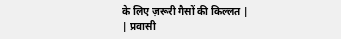के लिए ज़रूरी गैसों की किल्लत |
| प्रवासी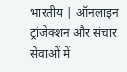भारतीय | ऑनलाइन ट्रांजेक्शन और संचार सेवाओं में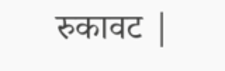रुकावट |